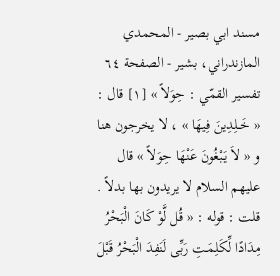مسند ابي بصير - المحمدي المازندراني، بشير - الصفحة ٦٤
تفسير القمّي : حِوَلاً » [١] قال : « خَــلِدِينَ فِيهَا » ، لا يخرجون هنا و « لاَ يَبْغُونَ عَنْهَا حِوَلاً » قال عليهم السلام لا يريدون بها بدلاً . قلت : قوله : « قُل لَّوْ كَانَ الْبَحْرُ مِدَادًا لِّكَلِمَـتِ رَبِّى لَنَفِدَ الْبَحْرُ قَبْلَ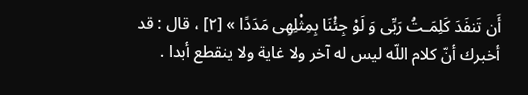أَن تَنفَدَ كَلِمَـتُ رَبِّى وَ لَوْ جِئْنَا بِمِثْلِهِى مَدَدًا » [٢] ، قال : قد أخبرك أنّ كلام اللّه ليس له آخر ولا غاية ولا ينقطع أبدا .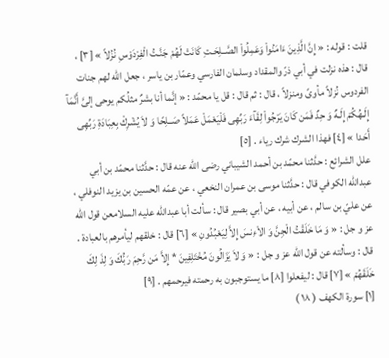قلت : قوله : « إِنَّ الَّذِينَ ءَامَنُواْ وَعَمِلُواْ الصَّــلِحَـتِ كَانَتْ لَهُمْ جَنَّـتُ الْفِرْدَوْسِ نُزُلاً » [٣] ، قال : هذه نزلت في أبي ذرّ والمقداد وسلمان الفارسي وعمّار بن ياسر ، جعل اللّه لهم جنات الفردوس نُزلاً مأوىً ومنزلاً ، قال : ثم قال : قل يا محمّد : « إنَّما أنا بشرٌ مثلُكم يوحى إلىَّ أَنَّمَآ إِلَـهُكُمْ إِلَـهٌ وَ حِدٌ فَمَن كَانَ يَرْجُواْ لِقَآءَ رَبِّهِى فَلْيَعْمَلْ عَمَلاً صَــلِحًا وَ لاَ يُشْرِكْ بِعِبَادَةِ رَبِّهِى أَحَدا » [٤] فهذا الشرك شرك رياء . [٥]
علل الشرائع : حدَّثنا محمّد بن أحمد الشيباني رضى الله عنه قال : حدَّثنا محمّد بن أبي عبداللّه الكوفي قال : حدَّثنا موسى بن عمران النخعي ، عن عمّه الحسين بن يزيد النوفلي ، عن عليّ بن سالم ، عن أبيه ، عن أبي بصير قال : سألت أبا عبداللّه عليه السلامعن قول اللّه عز و جل : « وَ مَا خَلَقْتُ الْجِنَّ وَ الاْءِنسَ إِلاَّ لِيَعْبُدُونِ » [٦] قال : خلقهم ليأمرهم بالعبادة . قال : وسألته عن قول اللّه عز و جل : « وَ لاَ يَزَالُونَ مُخْتَلِفِينَ * إِلاَّ مَن رَّحِمَ رَبُّكَ وَ لِذَ لِكَ خَلَقَهُمْ » [٧] قال : ليفعلوا [٨] ما يستوجبون به رحمته فيرحمهم . [٩]
[١] سورة الكهف ( ١٨ )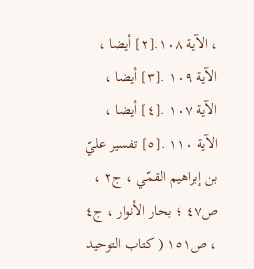، الآية ١٠٨.[٢] أيضا ، الآية ١٠٩ .[٣] أيضا ، الآية ١٠٧ .[٤] أيضا ، الآية ١١٠ .[٥] تفسير عليّ بن إبراهيم القمّي ، ج٢ ، ص٤٧ ؛ بحار الأنوار ، ج٤ ، ص١٥١ ( كتاب التوحيد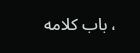، باب كلامه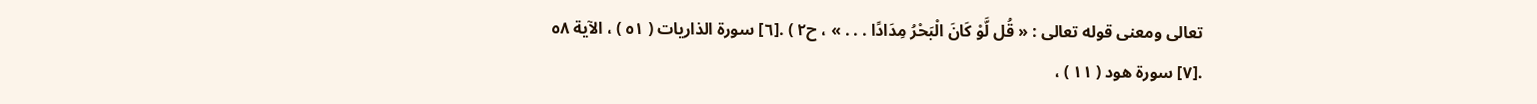تعالى ومعنى قوله تعالى : « قُل لَّوْ كَانَ الْبَحْرُ مِدَادًا . . . » ، ح٢ ) .[٦] سورة الذاريات ( ٥١ ) ، الآية ٥٨ .[٧] سورة هود ( ١١ ) ،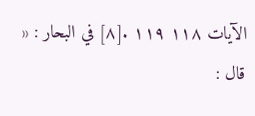الآيات ١١٨ ١١٩ .[٨] في البحار : « قال :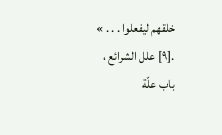خلقهم ليفعلوا . . . » .[٩] علل الشرائع ، باب علّة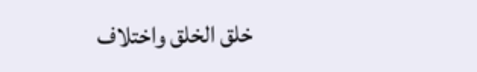خلق الخلق واختلاف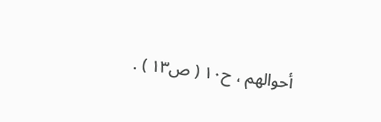أحوالهم ، ح١٠ ( ص١٣ ) .